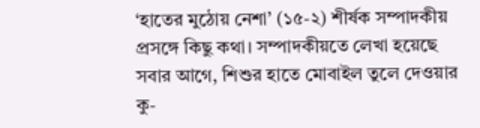‘হাতের মুঠোয় নেশা’ (১৫-২) শীর্ষক সম্পাদকীয় প্রসঙ্গে কিছু কথা। সম্পাদকীয়তে লেখা হয়েছে সবার আগে, শিশুর হাতে মোবাইল তুলে দেওয়ার কু-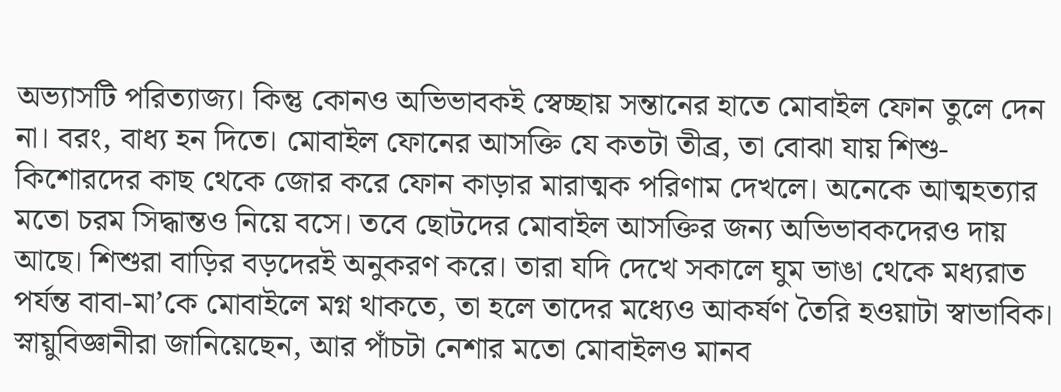অভ্যাসটি পরিত্যাজ্য। কিন্তু কোনও অভিভাবকই স্বেচ্ছায় সন্তানের হাতে মোবাইল ফোন তুলে দেন না। বরং, বাধ্য হন দিতে। মোবাইল ফোনের আসক্তি যে কতটা তীব্র, তা বোঝা যায় শিশু-কিশোরদের কাছ থেকে জোর করে ফোন কাড়ার মারাত্মক পরিণাম দেখলে। অনেকে আত্মহত্যার মতো চরম সিদ্ধান্তও নিয়ে বসে। তবে ছোটদের মোবাইল আসক্তির জন্য অভিভাবকদেরও দায় আছে। শিশুরা বাড়ির বড়দেরই অনুকরণ করে। তারা যদি দেখে সকালে ঘুম ভাঙা থেকে মধ্যরাত পর্যন্ত বাবা-মা’কে মোবাইলে মগ্ন থাকতে, তা হলে তাদের মধ্যেও আকর্ষণ তৈরি হওয়াটা স্বাভাবিক। স্নায়ুবিজ্ঞানীরা জানিয়েছেন, আর পাঁচটা নেশার মতো মোবাইলও মানব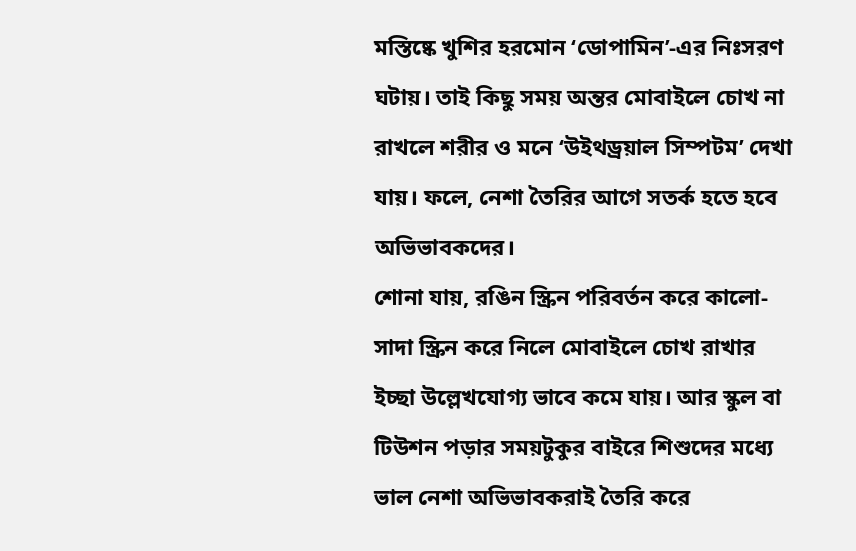মস্তিষ্কে খুশির হরমোন ‘ডোপামিন’-এর নিঃসরণ ঘটায়। তাই কিছু সময় অন্তর মোবাইলে চোখ না রাখলে শরীর ও মনে ‘উইথড্রয়াল সিম্পটম’ দেখা যায়। ফলে, নেশা তৈরির আগে সতর্ক হতে হবে অভিভাবকদের।
শোনা যায়, রঙিন স্ক্রিন পরিবর্তন করে কালো-সাদা স্ক্রিন করে নিলে মোবাইলে চোখ রাখার ইচ্ছা উল্লেখযোগ্য ভাবে কমে যায়। আর স্কুল বা টিউশন পড়ার সময়টুকুর বাইরে শিশুদের মধ্যে ভাল নেশা অভিভাবকরাই তৈরি করে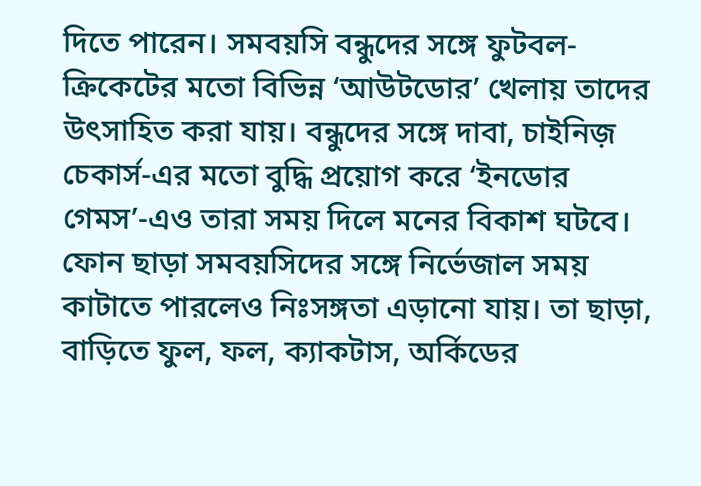দিতে পারেন। সমবয়সি বন্ধুদের সঙ্গে ফুটবল-ক্রিকেটের মতো বিভিন্ন ‘আউটডোর’ খেলায় তাদের উৎসাহিত করা যায়। বন্ধুদের সঙ্গে দাবা, চাইনিজ় চেকার্স-এর মতো বুদ্ধি প্রয়োগ করে ‘ইনডোর গেমস’-এও তারা সময় দিলে মনের বিকাশ ঘটবে। ফোন ছাড়া সমবয়সিদের সঙ্গে নির্ভেজাল সময় কাটাতে পারলেও নিঃসঙ্গতা এড়ানো যায়। তা ছাড়া, বাড়িতে ফুল, ফল, ক্যাকটাস, অর্কিডের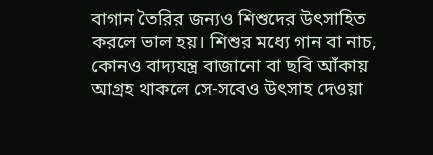বাগান তৈরির জন্যও শিশুদের উৎসাহিত করলে ভাল হয়। শিশুর মধ্যে গান বা নাচ, কোনও বাদ্যযন্ত্র বাজানো বা ছবি আঁকায় আগ্রহ থাকলে সে-সবেও উৎসাহ দেওয়া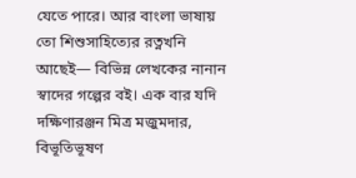যেতে পারে। আর বাংলা ভাষায় তো শিশুসাহিত্যের রত্নখনি আছেই— বিভিন্ন লেখকের নানান স্বাদের গল্পের বই। এক বার যদি দক্ষিণারঞ্জন মিত্র মজুমদার, বিভূতিভূষণ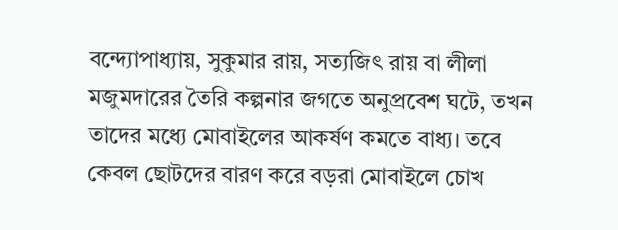বন্দ্যোপাধ্যায়, সুকুমার রায়, সত্যজিৎ রায় বা লীলা মজুমদারের তৈরি কল্পনার জগতে অনুপ্রবেশ ঘটে, তখন তাদের মধ্যে মোবাইলের আকর্ষণ কমতে বাধ্য। তবে কেবল ছোটদের বারণ করে বড়রা মোবাইলে চোখ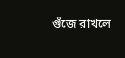গুঁজে রাখলে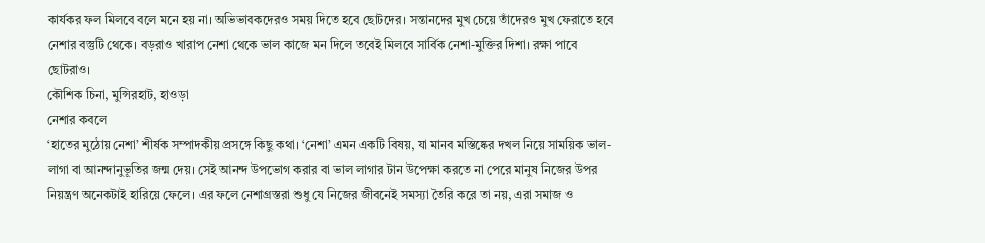কার্যকর ফল মিলবে বলে মনে হয় না। অভিভাবকদেরও সময় দিতে হবে ছোটদের। সন্তানদের মুখ চেয়ে তাঁদেরও মুখ ফেরাতে হবে নেশার বস্তুটি থেকে। বড়রাও খারাপ নেশা থেকে ভাল কাজে মন দিলে তবেই মিলবে সার্বিক নেশা-মুক্তির দিশা। রক্ষা পাবে ছোটরাও।
কৌশিক চিনা, মুন্সিরহাট, হাওড়া
নেশার কবলে
‘হাতের মুঠোয় নেশা’ শীর্ষক সম্পাদকীয় প্রসঙ্গে কিছু কথা। ‘নেশা’ এমন একটি বিষয়, যা মানব মস্তিষ্কের দখল নিয়ে সাময়িক ভাল-লাগা বা আনন্দানুভূতির জন্ম দেয়। সেই আনন্দ উপভোগ করার বা ভাল লাগার টান উপেক্ষা করতে না পেরে মানুষ নিজের উপর নিয়ন্ত্রণ অনেকটাই হারিয়ে ফেলে। এর ফলে নেশাগ্রস্তরা শুধু যে নিজের জীবনেই সমস্যা তৈরি করে তা নয়, এরা সমাজ ও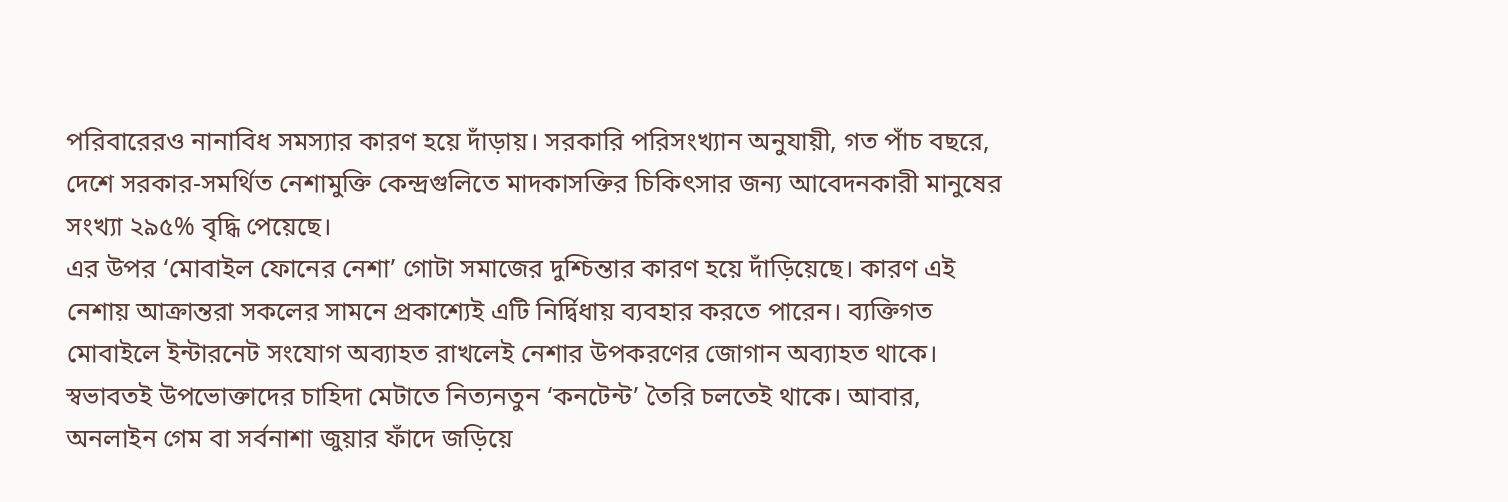পরিবারেরও নানাবিধ সমস্যার কারণ হয়ে দাঁড়ায়। সরকারি পরিসংখ্যান অনুযায়ী, গত পাঁচ বছরে, দেশে সরকার-সমর্থিত নেশামুক্তি কেন্দ্রগুলিতে মাদকাসক্তির চিকিৎসার জন্য আবেদনকারী মানুষের সংখ্যা ২৯৫% বৃদ্ধি পেয়েছে।
এর উপর ‘মোবাইল ফোনের নেশা’ গোটা সমাজের দুশ্চিন্তার কারণ হয়ে দাঁড়িয়েছে। কারণ এই নেশায় আক্রান্তরা সকলের সামনে প্রকাশ্যেই এটি নির্দ্বিধায় ব্যবহার করতে পারেন। ব্যক্তিগত মোবাইলে ইন্টারনেট সংযোগ অব্যাহত রাখলেই নেশার উপকরণের জোগান অব্যাহত থাকে। স্বভাবতই উপভোক্তাদের চাহিদা মেটাতে নিত্যনতুন ‘কনটেন্ট’ তৈরি চলতেই থাকে। আবার, অনলাইন গেম বা সর্বনাশা জুয়ার ফাঁদে জড়িয়ে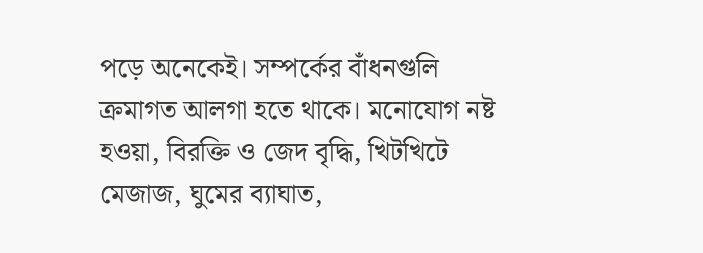পড়ে অনেকেই। সম্পর্কের বাঁধনগুলি ক্রমাগত আলগা হতে থাকে। মনোযোগ নষ্ট হওয়া, বিরক্তি ও জেদ বৃদ্ধি, খিটখিটে মেজাজ, ঘুমের ব্যাঘাত,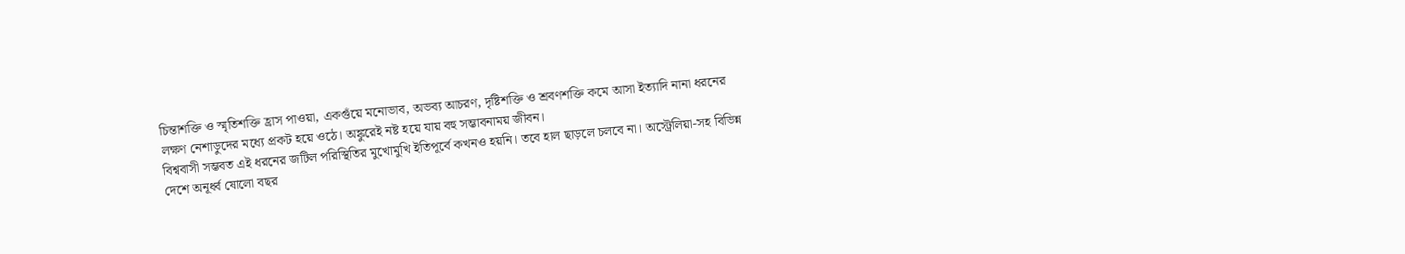চিন্তাশক্তি ও স্মৃতিশক্তি হ্রাস পাওয়া, একগুঁয়ে মনোভাব, অভব্য আচরণ, দৃষ্টিশক্তি ও শ্রবণশক্তি কমে আসা ইত্যাদি নানা ধরনের লক্ষণ নেশাড়ুদের মধ্যে প্রকট হয়ে ওঠে। অঙ্কুরেই নষ্ট হয়ে যায় বহু সম্ভাবনাময় জীবন।
বিশ্ববাসী সম্ভবত এই ধরনের জটিল পরিস্থিতির মুখোমুখি ইতিপূর্বে কখনও হয়নি। তবে হাল ছাড়লে চলবে না। অস্ট্রেলিয়া-সহ বিভিন্ন দেশে অনূর্ধ্ব ষোলো বছর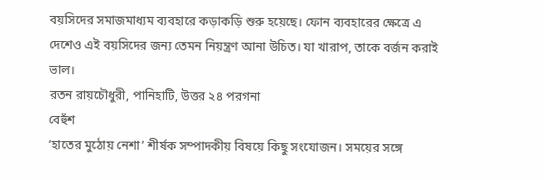বয়সিদের সমাজমাধ্যম ব্যবহারে কড়াকড়ি শুরু হয়েছে। ফোন ব্যবহারের ক্ষেত্রে এ দেশেও এই বয়সিদের জন্য তেমন নিয়ন্ত্রণ আনা উচিত। যা খারাপ, তাকে বর্জন করাই ভাল।
রতন রায়চৌধুরী, পানিহাটি, উত্তর ২৪ পরগনা
বেহুঁশ
‘হাতের মুঠোয় নেশা’ শীর্ষক সম্পাদকীয় বিষয়ে কিছু সংযোজন। সময়ের সঙ্গে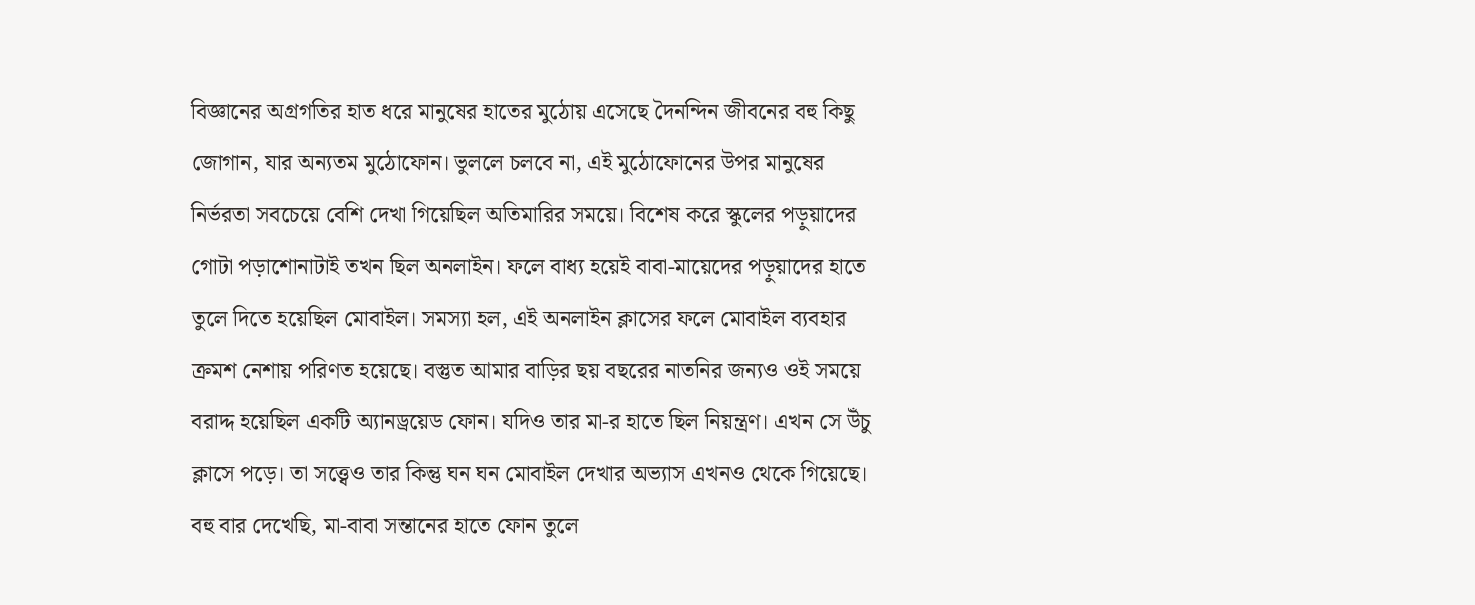বিজ্ঞানের অগ্রগতির হাত ধরে মানুষের হাতের মুঠোয় এসেছে দৈনন্দিন জীবনের বহু কিছু জোগান, যার অন্যতম মুঠোফোন। ভুললে চলবে না, এই মুঠোফোনের উপর মানুষের নির্ভরতা সবচেয়ে বেশি দেখা গিয়েছিল অতিমারির সময়ে। বিশেষ করে স্কুলের পড়ুয়াদের গোটা পড়াশোনাটাই তখন ছিল অনলাইন। ফলে বাধ্য হয়েই বাবা-মায়েদের পড়ুয়াদের হাতে তুলে দিতে হয়েছিল মোবাইল। সমস্যা হল, এই অনলাইন ক্লাসের ফলে মোবাইল ব্যবহার ক্রমশ নেশায় পরিণত হয়েছে। বস্তুত আমার বাড়ির ছয় বছরের নাতনির জন্যও ওই সময়ে বরাদ্দ হয়েছিল একটি অ্যানড্রয়েড ফোন। যদিও তার মা-র হাতে ছিল নিয়ন্ত্রণ। এখন সে উঁচু ক্লাসে পড়ে। তা সত্ত্বেও তার কিন্তু ঘন ঘন মোবাইল দেখার অভ্যাস এখনও থেকে গিয়েছে। বহু বার দেখেছি, মা-বাবা সন্তানের হাতে ফোন তুলে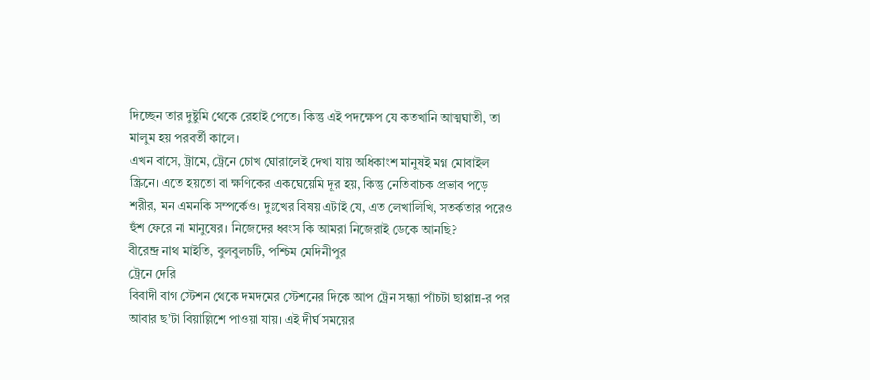দিচ্ছেন তার দুষ্টুমি থেকে রেহাই পেতে। কিন্তু এই পদক্ষেপ যে কতখানি আত্মঘাতী, তা মালুম হয় পরবর্তী কালে।
এখন বাসে, ট্রামে, ট্রেনে চোখ ঘোরালেই দেখা যায় অধিকাংশ মানুষই মগ্ন মোবাইল স্ক্রিনে। এতে হয়তো বা ক্ষণিকের একঘেয়েমি দূর হয়, কিন্তু নেতিবাচক প্রভাব পড়ে শরীর, মন এমনকি সম্পর্কেও। দুঃখের বিষয় এটাই যে, এত লেখালিখি, সতর্কতার পরেও হুঁশ ফেরে না মানুষের। নিজেদের ধ্বংস কি আমরা নিজেরাই ডেকে আনছি?
বীরেন্দ্র নাথ মাইতি, বুলবুলচটি, পশ্চিম মেদিনীপুর
ট্রেনে দেরি
বিবাদী বাগ স্টেশন থেকে দমদমের স্টেশনের দিকে আপ ট্রেন সন্ধ্যা পাঁচটা ছাপ্পান্ন-র পর আবার ছ’টা বিয়াল্লিশে পাওয়া যায়। এই দীর্ঘ সময়ের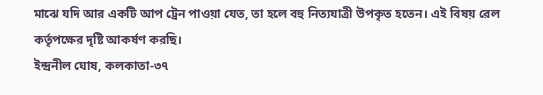মাঝে যদি আর একটি আপ ট্রেন পাওয়া যেত, তা হলে বহু নিত্যযাত্রী উপকৃত হতেন। এই বিষয় রেল কর্তৃপক্ষের দৃষ্টি আকর্ষণ করছি।
ইন্দ্রনীল ঘোষ, কলকাতা-৩৭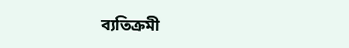ব্যতিক্রমী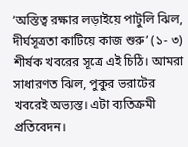‘অস্তিত্ব রক্ষার লড়াইয়ে পাটুলি ঝিল, দীর্ঘসূত্রতা কাটিয়ে কাজ শুরু’ (১- ৩) শীর্ষক খবরের সূত্রে এই চিঠি। আমরা সাধারণত ঝিল, পুকুর ভরাটের খবরেই অভ্যস্ত। এটা ব্যতিক্রমী প্রতিবেদন।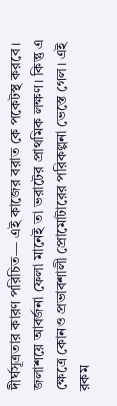দীর্ঘসূত্রতার কারণ পরিচিত— এই কাজের বরাত কে পকেটস্থ করবে। জলাশয়ে আবর্জনা ফেলা মানেই তা ভরাটের প্রাথমিক লক্ষণ। কিন্তু এ ক্ষেত্রে কোনও প্রভাবশালী প্রোমোটারের পরিকল্পনা ভেস্তে গেল। এই রকম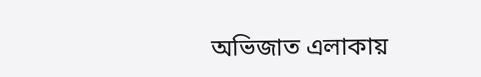অভিজাত এলাকায়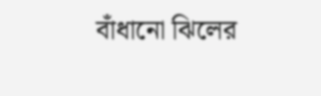বাঁধানো ঝিলের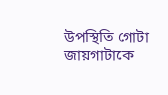উপস্থিতি গোটা জায়গাটাকে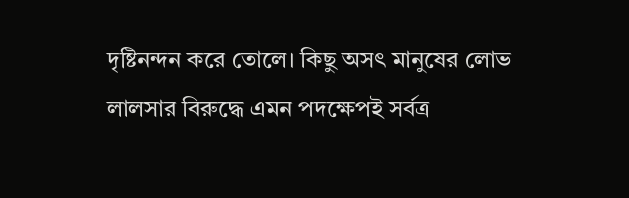দৃষ্টিনন্দন করে তোলে। কিছু অসৎ মানুষের লোভ লালসার বিরুদ্ধে এমন পদক্ষেপই সর্বত্র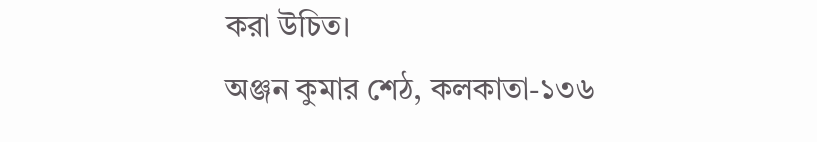করা উচিত।
অঞ্জন কুমার শেঠ, কলকাতা-১৩৬